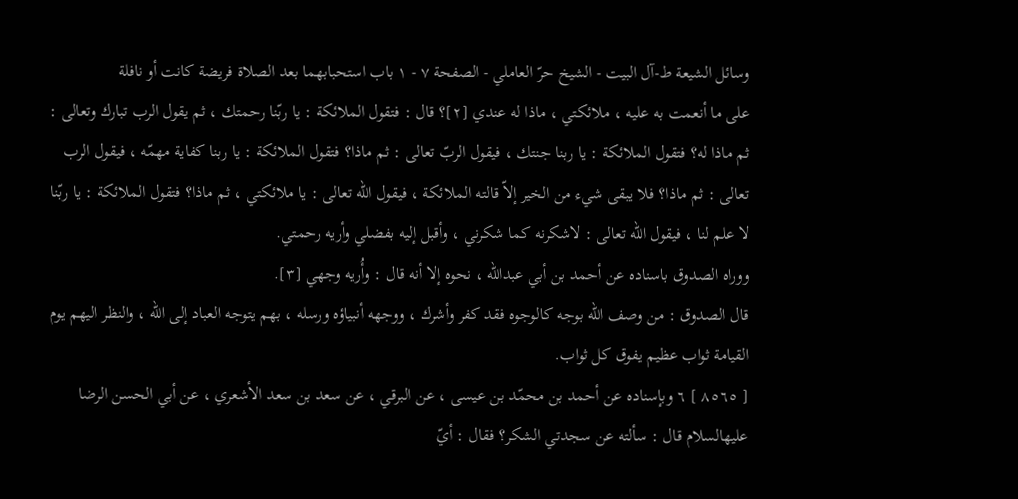وسائل الشيعة ط-آل البیت - الشيخ حرّ العاملي - الصفحة ٧ - ١ باب استحبابهما بعد الصلاة فريضة كانت أو نافلة
على ما أنعمت به عليه ، ملائكتي ، ماذا له عندي [٢]؟ قال : فتقول الملائكة : يا ربّنا رحمتك ، ثم يقول الرب تبارك وتعالى : ثم ماذا له؟ فتقول الملائكة : يا ربنا جنتك ، فيقول الربّ تعالى : ثم ماذا؟ فتقول الملائكة : يا ربنا كفاية مهمّه ، فيقول الرب تعالى : ثم ماذا؟ فلا يبقى شيء من الخير إلاّ قالته الملائكة ، فيقول الله تعالى : يا ملائكتي ، ثم ماذا؟ فتقول الملائكة : يا ربّنا لا علم لنا ، فيقول الله تعالى : لاشكرنه كما شكرني ، وأقبل إليه بفضلي وأريه رحمتي.
ووراه الصدوق باسناده عن أحمد بن أبي عبدالله ، نحوه إلا أنه قال : وأُريه وجهي [٣].
قال الصدوق : من وصف الله بوجه كالوجوه فقد كفر وأشرك ، ووجهه أنبياؤه ورسله ، بهم يتوجه العباد إلى الله ، والنظر اليهم يوم القيامة ثواب عظيم يفوق كل ثواب.
[ ٨٥٦٥ ] ٦ وبإسناده عن أحمد بن محمّد بن عيسى ، عن البرقي ، عن سعد بن سعد الأشعري ، عن أبي الحسن الرضا عليهالسلام قال : سألته عن سجدتي الشكر؟ فقال : أيّ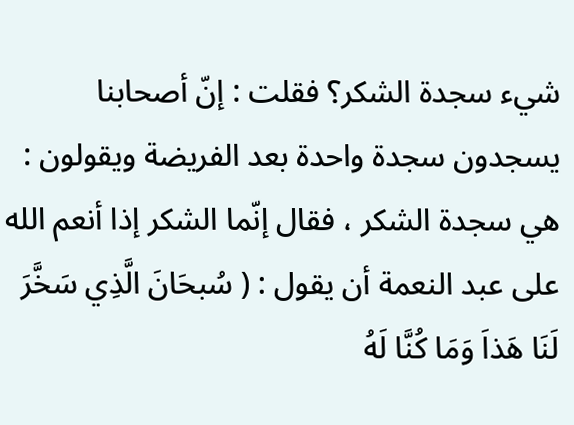شيء سجدة الشكر؟ فقلت : إنّ أصحابنا يسجدون سجدة واحدة بعد الفريضة ويقولون : هي سجدة الشكر ، فقال إنّما الشكر إذا أنعم الله على عبد النعمة أن يقول : ( سُبحَانَ الَّذِي سَخَّرَ لَنَا هَذاَ وَمَا كُنَّا لَهُ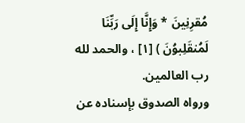مُقرِنِينَ * وَإِنَّا إِلَى رَبِّنَا لَمُنقَلِبوُنَ ) [١] ، والحمد لله رب العالمين.
ورواه الصدوق بإسناده عن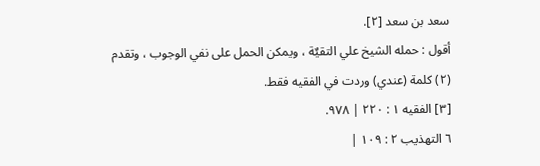سعد بن سعد [٢].
أقول : حمله الشيخ علي التقيٌة ، ويمكن الحمل على نفي الوجوب ، وتقدم
(٢) كلمة (عندي) وردت في الفقيه فقط.
[٣] الفقيه ١ : ٢٢٠ | ٩٧٨.
٦ التهذيب ٢ : ١٠٩ |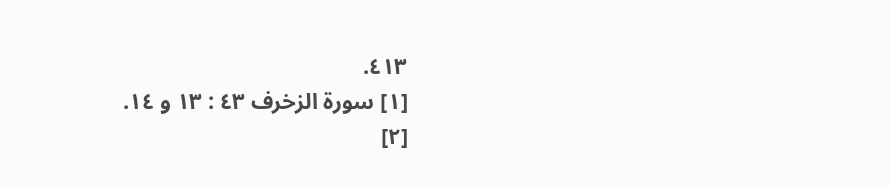٤١٣.
[١] سورة الزخرف ٤٣ : ١٣ و ١٤.
[٢]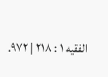الفقيه ١ : ٢١٨ | ٩٧٢.